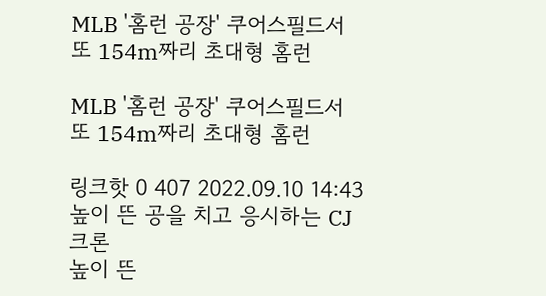MLB '홈런 공장' 쿠어스필드서 또 154m짜리 초대형 홈런

MLB '홈런 공장' 쿠어스필드서 또 154m짜리 초대형 홈런

링크핫 0 407 2022.09.10 14:43
높이 뜬 공을 치고 응시하는 CJ 크론
높이 뜬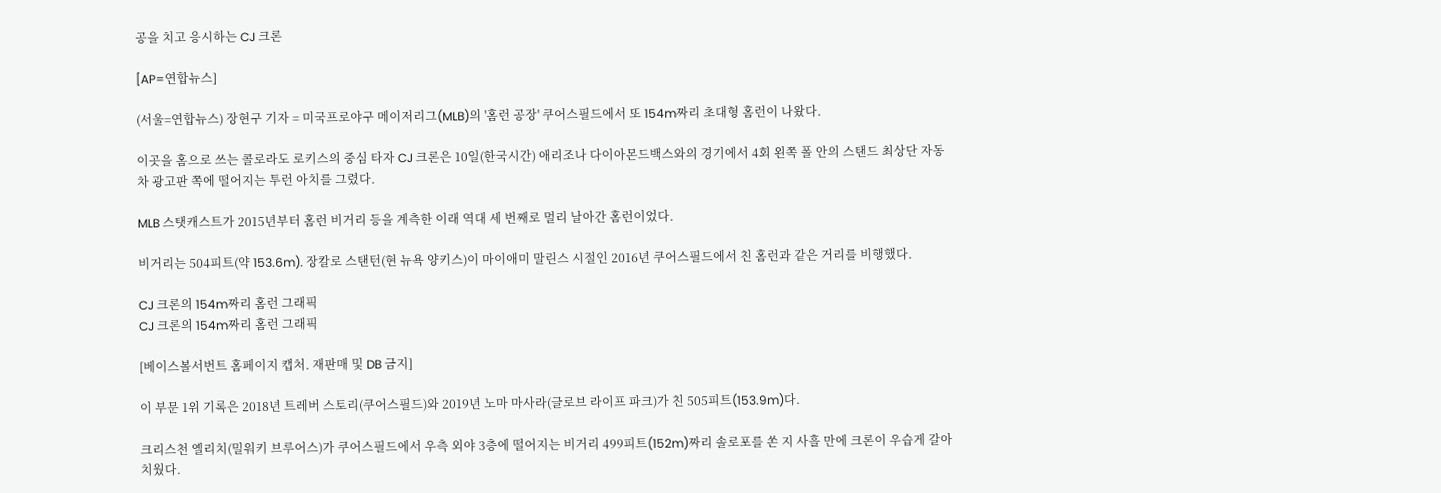공을 치고 응시하는 CJ 크론

[AP=연합뉴스]

(서울=연합뉴스) 장현구 기자 = 미국프로야구 메이저리그(MLB)의 '홈런 공장' 쿠어스필드에서 또 154m짜리 초대형 홈런이 나왔다.

이곳을 홈으로 쓰는 콜로라도 로키스의 중심 타자 CJ 크론은 10일(한국시간) 애리조나 다이아몬드백스와의 경기에서 4회 왼쪽 폴 안의 스탠드 최상단 자동차 광고판 쪽에 떨어지는 투런 아치를 그렸다.

MLB 스탯캐스트가 2015년부터 홈런 비거리 등을 계측한 이래 역대 세 번째로 멀리 날아간 홈런이었다.

비거리는 504피트(약 153.6m). 장칼로 스탠턴(현 뉴욕 양키스)이 마이애미 말린스 시절인 2016년 쿠어스필드에서 친 홈런과 같은 거리를 비행했다.

CJ 크론의 154m짜리 홈런 그래픽
CJ 크론의 154m짜리 홈런 그래픽

[베이스볼서번트 홈페이지 캡처. 재판매 및 DB 금지]

이 부문 1위 기록은 2018년 트레버 스토리(쿠어스필드)와 2019년 노마 마사라(글로브 라이프 파크)가 친 505피트(153.9m)다.

크리스천 옐리치(밀워키 브루어스)가 쿠어스필드에서 우측 외야 3층에 떨어지는 비거리 499피트(152m)짜리 솔로포를 쏜 지 사흘 만에 크론이 우습게 갈아치웠다.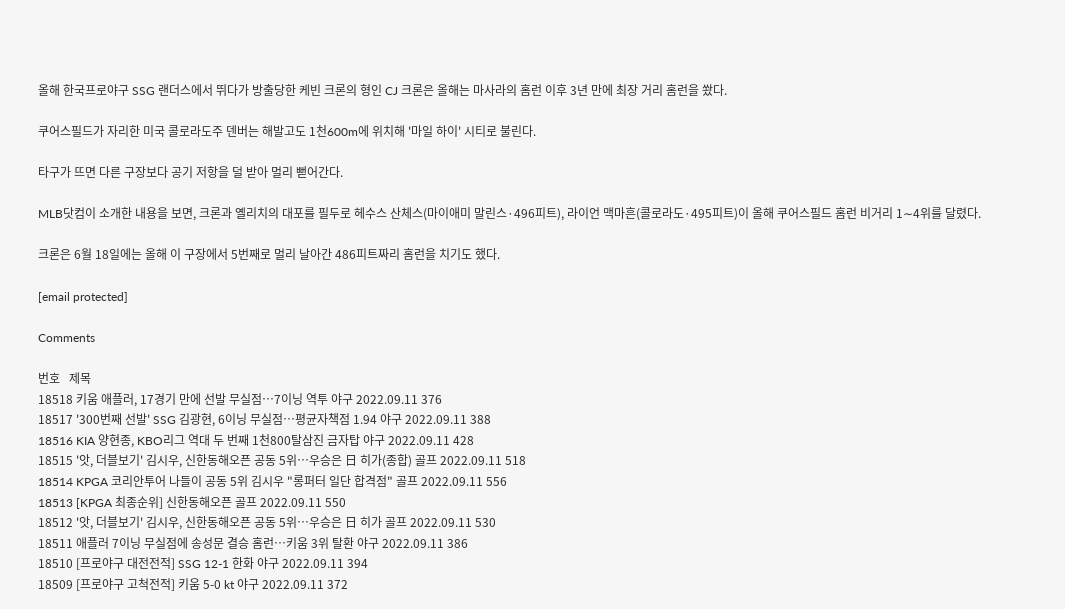올해 한국프로야구 SSG 랜더스에서 뛰다가 방출당한 케빈 크론의 형인 CJ 크론은 올해는 마사라의 홈런 이후 3년 만에 최장 거리 홈런을 쐈다.

쿠어스필드가 자리한 미국 콜로라도주 덴버는 해발고도 1천600m에 위치해 '마일 하이' 시티로 불린다.

타구가 뜨면 다른 구장보다 공기 저항을 덜 받아 멀리 뻗어간다.

MLB닷컴이 소개한 내용을 보면, 크론과 옐리치의 대포를 필두로 헤수스 산체스(마이애미 말린스·496피트), 라이언 맥마흔(콜로라도·495피트)이 올해 쿠어스필드 홈런 비거리 1∼4위를 달렸다.

크론은 6월 18일에는 올해 이 구장에서 5번째로 멀리 날아간 486피트짜리 홈런을 치기도 했다.

[email protected]

Comments

번호   제목
18518 키움 애플러, 17경기 만에 선발 무실점…7이닝 역투 야구 2022.09.11 376
18517 '300번째 선발' SSG 김광현, 6이닝 무실점…평균자책점 1.94 야구 2022.09.11 388
18516 KIA 양현종, KBO리그 역대 두 번째 1천800탈삼진 금자탑 야구 2022.09.11 428
18515 '앗, 더블보기' 김시우, 신한동해오픈 공동 5위…우승은 日 히가(종합) 골프 2022.09.11 518
18514 KPGA 코리안투어 나들이 공동 5위 김시우 "롱퍼터 일단 합격점" 골프 2022.09.11 556
18513 [KPGA 최종순위] 신한동해오픈 골프 2022.09.11 550
18512 '앗, 더블보기' 김시우, 신한동해오픈 공동 5위…우승은 日 히가 골프 2022.09.11 530
18511 애플러 7이닝 무실점에 송성문 결승 홈런…키움 3위 탈환 야구 2022.09.11 386
18510 [프로야구 대전전적] SSG 12-1 한화 야구 2022.09.11 394
18509 [프로야구 고척전적] 키움 5-0 kt 야구 2022.09.11 372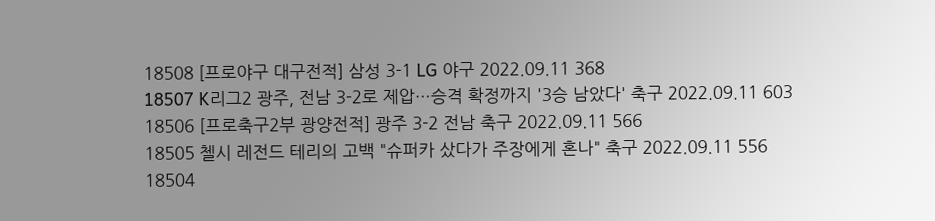18508 [프로야구 대구전적] 삼성 3-1 LG 야구 2022.09.11 368
18507 K리그2 광주, 전남 3-2로 제압…승격 확정까지 '3승 남았다' 축구 2022.09.11 603
18506 [프로축구2부 광양전적] 광주 3-2 전남 축구 2022.09.11 566
18505 첼시 레전드 테리의 고백 "슈퍼카 샀다가 주장에게 혼나" 축구 2022.09.11 556
18504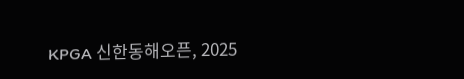KPGA 신한동해오픈, 2025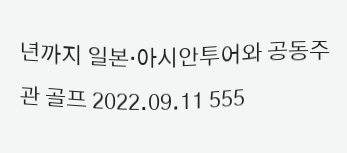년까지 일본·아시안투어와 공동주관 골프 2022.09.11 555